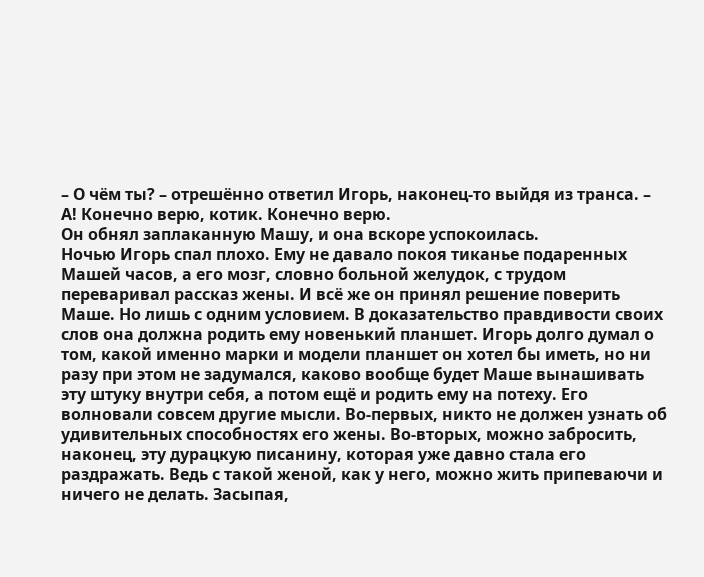– О чём ты? – отрешённо ответил Игорь, наконец-то выйдя из транса. – А! Конечно верю, котик. Конечно верю.
Он обнял заплаканную Машу, и она вскоре успокоилась.
Ночью Игорь спал плохо. Ему не давало покоя тиканье подаренных Машей часов, а его мозг, словно больной желудок, с трудом переваривал рассказ жены. И всё же он принял решение поверить Маше. Но лишь с одним условием. В доказательство правдивости своих слов она должна родить ему новенький планшет. Игорь долго думал о том, какой именно марки и модели планшет он хотел бы иметь, но ни разу при этом не задумался, каково вообще будет Маше вынашивать эту штуку внутри себя, а потом ещё и родить ему на потеху. Его волновали совсем другие мысли. Во-первых, никто не должен узнать об удивительных способностях его жены. Во-вторых, можно забросить, наконец, эту дурацкую писанину, которая уже давно стала его раздражать. Ведь с такой женой, как у него, можно жить припеваючи и ничего не делать. Засыпая,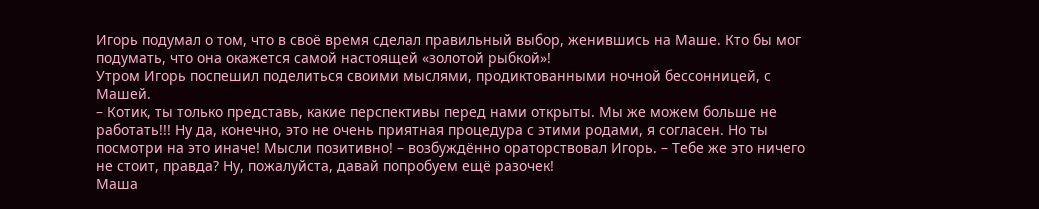Игорь подумал о том, что в своё время сделал правильный выбор, женившись на Маше. Кто бы мог подумать, что она окажется самой настоящей «золотой рыбкой»!
Утром Игорь поспешил поделиться своими мыслями, продиктованными ночной бессонницей, с Машей.
– Котик, ты только представь, какие перспективы перед нами открыты. Мы же можем больше не работать!!! Ну да, конечно, это не очень приятная процедура с этими родами, я согласен. Но ты посмотри на это иначе! Мысли позитивно! – возбуждённо ораторствовал Игорь. – Тебе же это ничего не стоит, правда? Ну, пожалуйста, давай попробуем ещё разочек!
Маша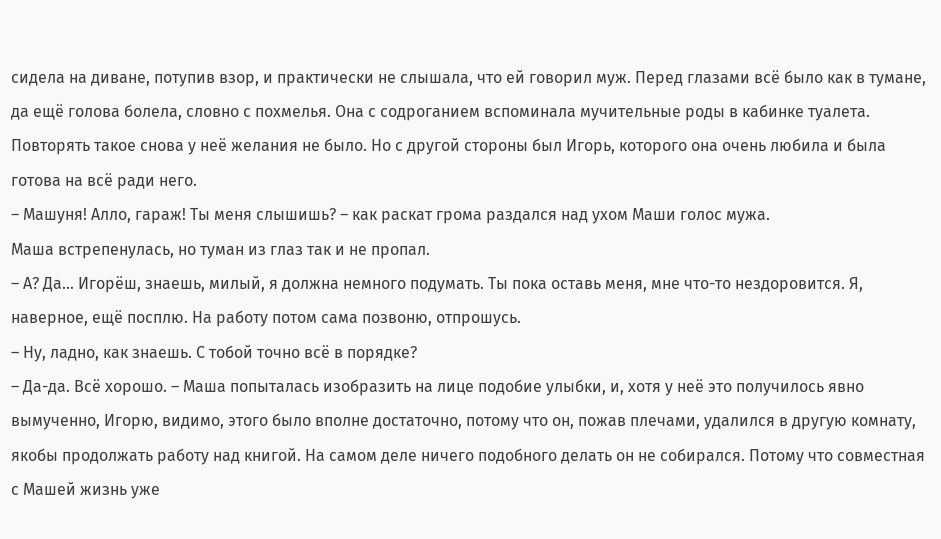сидела на диване, потупив взор, и практически не слышала, что ей говорил муж. Перед глазами всё было как в тумане, да ещё голова болела, словно с похмелья. Она с содроганием вспоминала мучительные роды в кабинке туалета. Повторять такое снова у неё желания не было. Но с другой стороны был Игорь, которого она очень любила и была готова на всё ради него.
– Машуня! Алло, гараж! Ты меня слышишь? – как раскат грома раздался над ухом Маши голос мужа.
Маша встрепенулась, но туман из глаз так и не пропал.
– А? Да… Игорёш, знаешь, милый, я должна немного подумать. Ты пока оставь меня, мне что-то нездоровится. Я, наверное, ещё посплю. На работу потом сама позвоню, отпрошусь.
– Ну, ладно, как знаешь. С тобой точно всё в порядке?
– Да-да. Всё хорошо. – Маша попыталась изобразить на лице подобие улыбки, и, хотя у неё это получилось явно вымученно, Игорю, видимо, этого было вполне достаточно, потому что он, пожав плечами, удалился в другую комнату, якобы продолжать работу над книгой. На самом деле ничего подобного делать он не собирался. Потому что совместная с Машей жизнь уже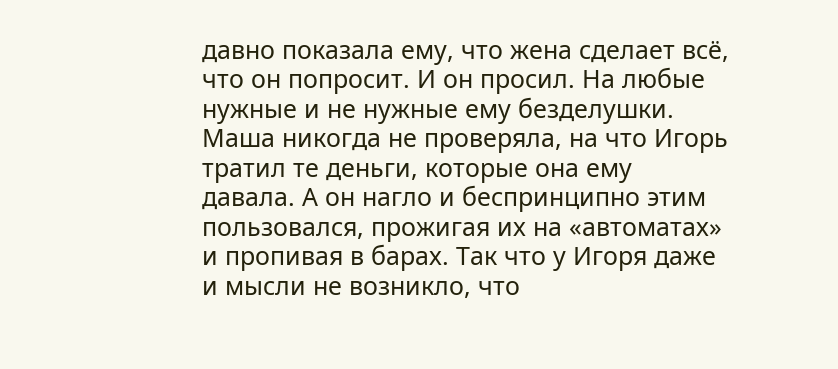давно показала ему, что жена сделает всё, что он попросит. И он просил. На любые нужные и не нужные ему безделушки. Маша никогда не проверяла, на что Игорь тратил те деньги, которые она ему давала. А он нагло и беспринципно этим пользовался, прожигая их на «автоматах» и пропивая в барах. Так что у Игоря даже и мысли не возникло, что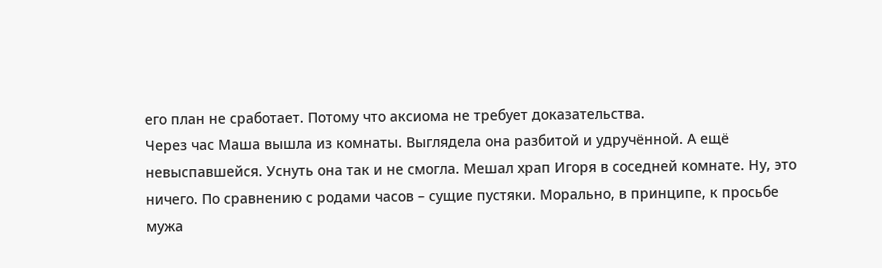его план не сработает. Потому что аксиома не требует доказательства.
Через час Маша вышла из комнаты. Выглядела она разбитой и удручённой. А ещё невыспавшейся. Уснуть она так и не смогла. Мешал храп Игоря в соседней комнате. Ну, это ничего. По сравнению с родами часов – сущие пустяки. Морально, в принципе, к просьбе мужа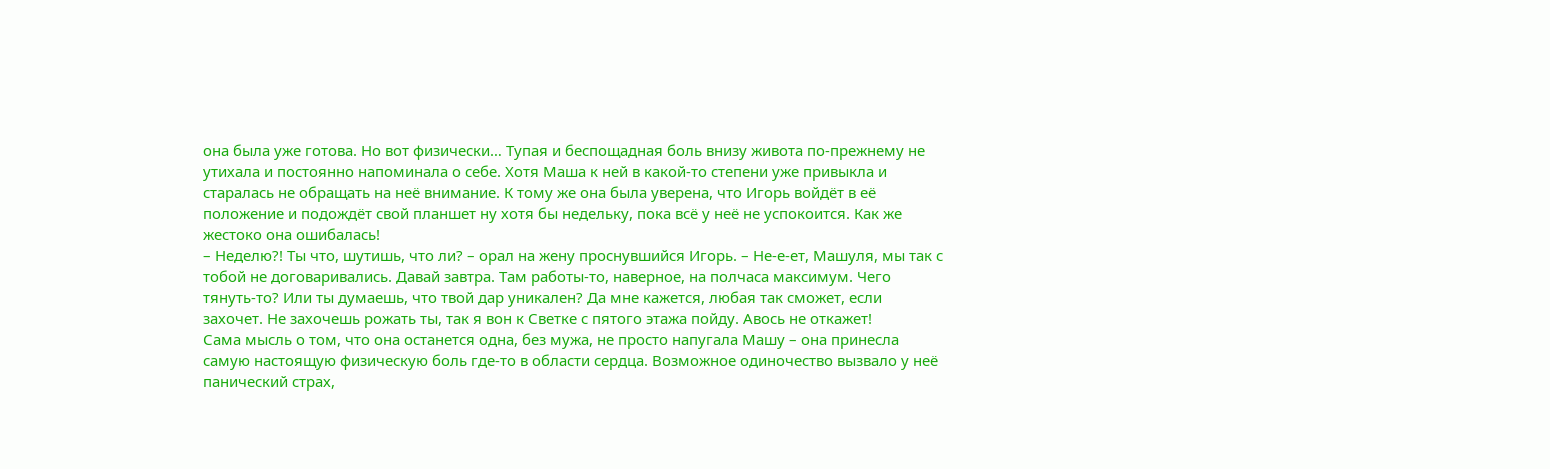она была уже готова. Но вот физически… Тупая и беспощадная боль внизу живота по-прежнему не утихала и постоянно напоминала о себе. Хотя Маша к ней в какой-то степени уже привыкла и старалась не обращать на неё внимание. К тому же она была уверена, что Игорь войдёт в её положение и подождёт свой планшет ну хотя бы недельку, пока всё у неё не успокоится. Как же жестоко она ошибалась!
– Неделю?! Ты что, шутишь, что ли? – орал на жену проснувшийся Игорь. – Не-е-ет, Машуля, мы так с тобой не договаривались. Давай завтра. Там работы-то, наверное, на полчаса максимум. Чего тянуть-то? Или ты думаешь, что твой дар уникален? Да мне кажется, любая так сможет, если захочет. Не захочешь рожать ты, так я вон к Светке с пятого этажа пойду. Авось не откажет!
Сама мысль о том, что она останется одна, без мужа, не просто напугала Машу – она принесла самую настоящую физическую боль где-то в области сердца. Возможное одиночество вызвало у неё панический страх,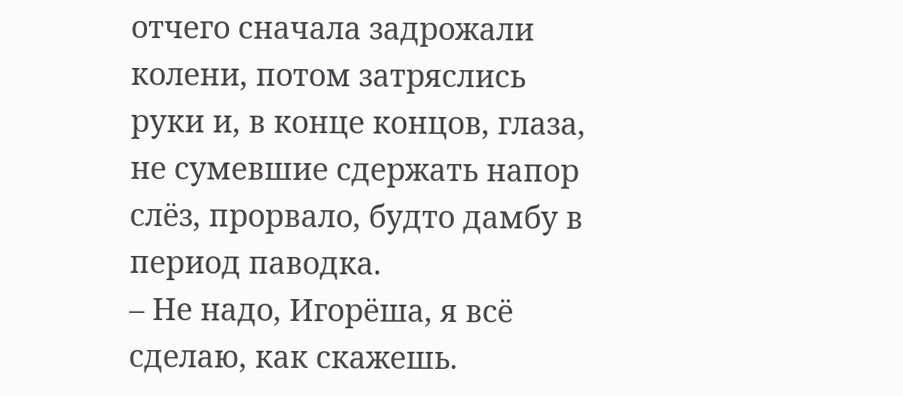отчего сначала задрожали колени, потом затряслись руки и, в конце концов, глаза, не сумевшие сдержать напор слёз, прорвало, будто дамбу в период паводка.
– Не надо, Игорёша, я всё сделаю, как скажешь.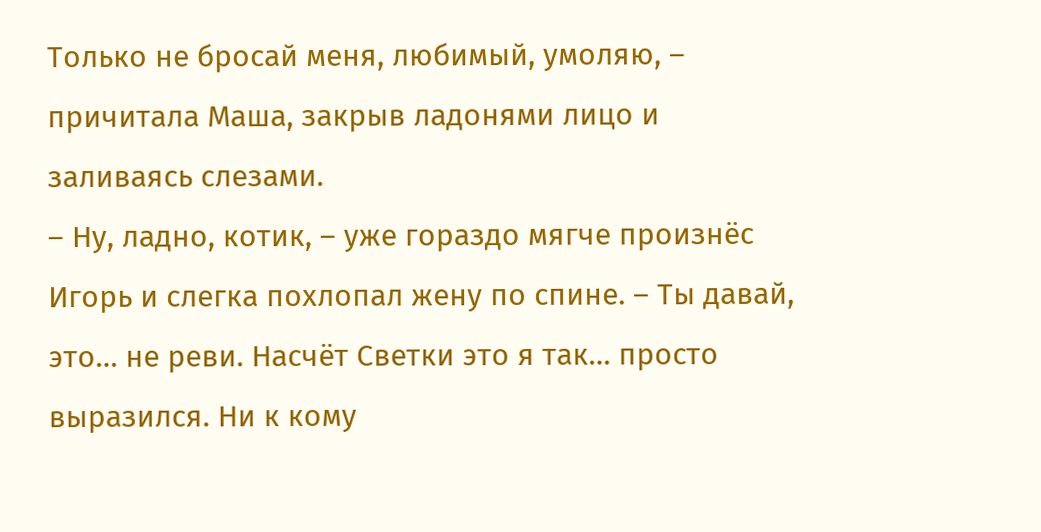Только не бросай меня, любимый, умоляю, – причитала Маша, закрыв ладонями лицо и заливаясь слезами.
– Ну, ладно, котик, – уже гораздо мягче произнёс Игорь и слегка похлопал жену по спине. – Ты давай, это… не реви. Насчёт Светки это я так… просто выразился. Ни к кому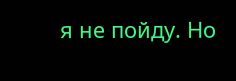я не пойду. Но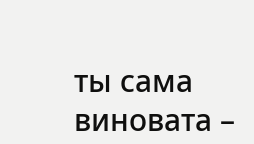ты сама виновата –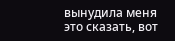вынудила меня это сказать, вот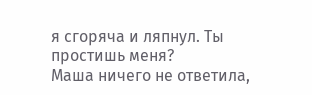я сгоряча и ляпнул. Ты простишь меня?
Маша ничего не ответила,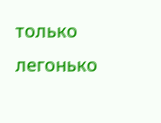только легонько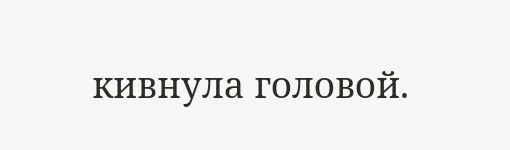кивнула головой.